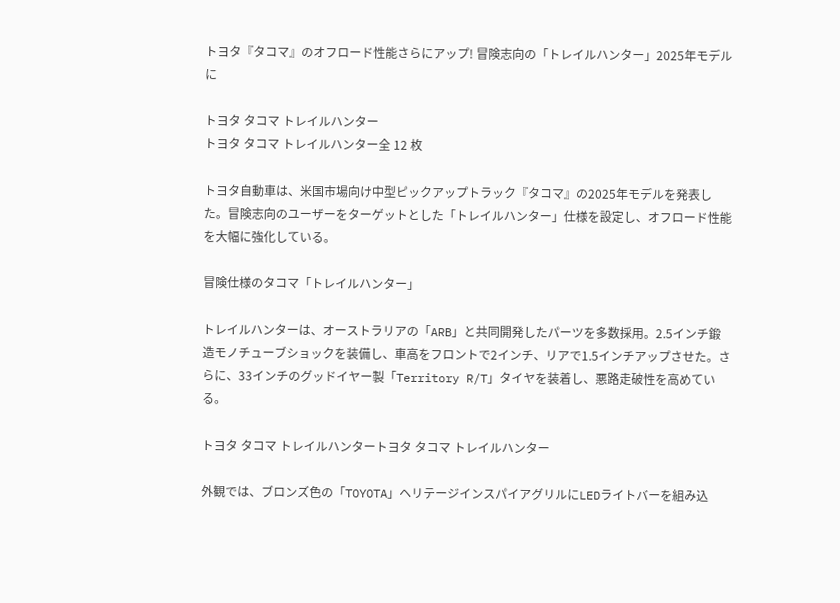トヨタ『タコマ』のオフロード性能さらにアップ! 冒険志向の「トレイルハンター」2025年モデルに

トヨタ タコマ トレイルハンター
トヨタ タコマ トレイルハンター全 12 枚

トヨタ自動車は、米国市場向け中型ピックアップトラック『タコマ』の2025年モデルを発表した。冒険志向のユーザーをターゲットとした「トレイルハンター」仕様を設定し、オフロード性能を大幅に強化している。

冒険仕様のタコマ「トレイルハンター」

トレイルハンターは、オーストラリアの「ARB」と共同開発したパーツを多数採用。2.5インチ鍛造モノチューブショックを装備し、車高をフロントで2インチ、リアで1.5インチアップさせた。さらに、33インチのグッドイヤー製「Territory R/T」タイヤを装着し、悪路走破性を高めている。

トヨタ タコマ トレイルハンタートヨタ タコマ トレイルハンター

外観では、ブロンズ色の「TOYOTA」ヘリテージインスパイアグリルにLEDライトバーを組み込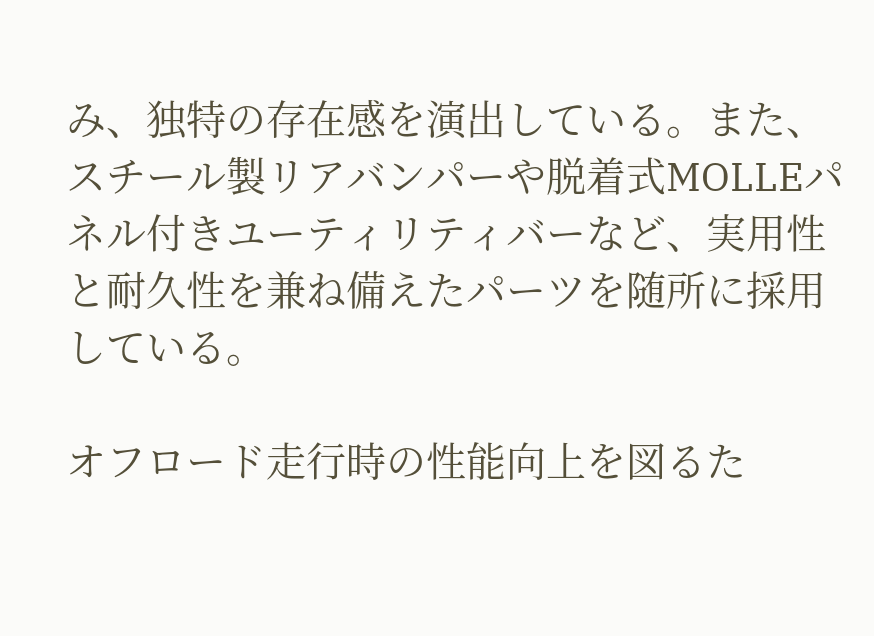み、独特の存在感を演出している。また、スチール製リアバンパーや脱着式MOLLEパネル付きユーティリティバーなど、実用性と耐久性を兼ね備えたパーツを随所に採用している。

オフロード走行時の性能向上を図るた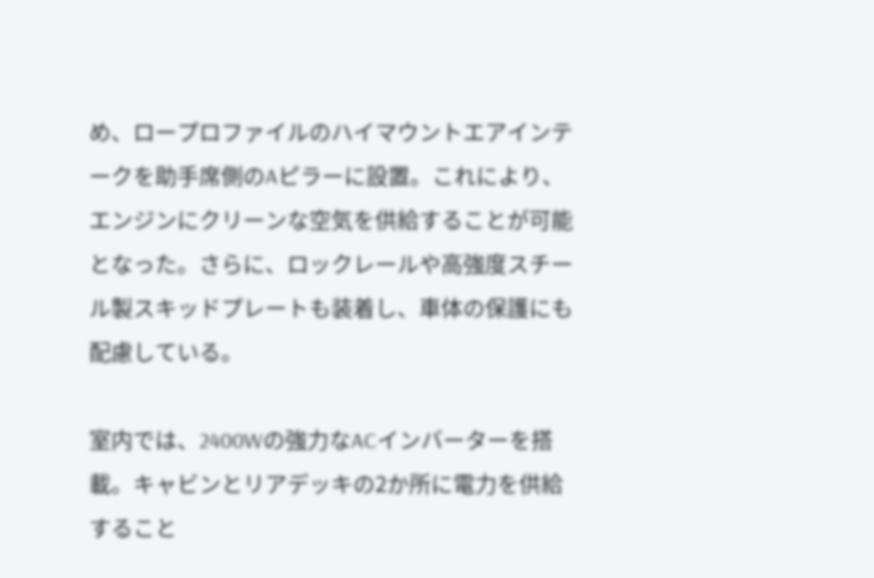め、ロープロファイルのハイマウントエアインテークを助手席側のAピラーに設置。これにより、エンジンにクリーンな空気を供給することが可能となった。さらに、ロックレールや高強度スチール製スキッドプレートも装着し、車体の保護にも配慮している。

室内では、2400Wの強力なACインバーターを搭載。キャビンとリアデッキの2か所に電力を供給すること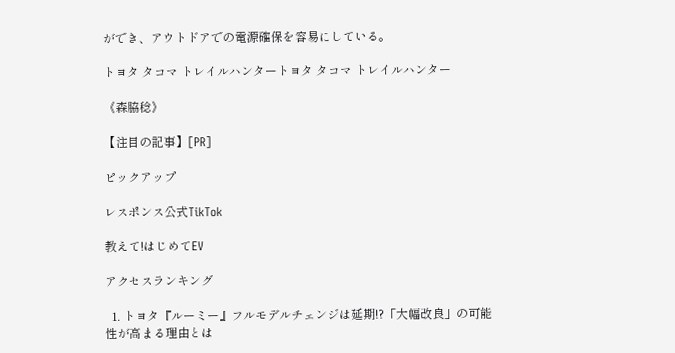ができ、アウトドアでの電源確保を容易にしている。

トヨタ タコマ トレイルハンタートヨタ タコマ トレイルハンター

《森脇稔》

【注目の記事】[PR]

ピックアップ

レスポンス公式TikTok

教えて!はじめてEV

アクセスランキング

  1. トヨタ『ルーミー』フルモデルチェンジは延期!?「大幅改良」の可能性が高まる理由とは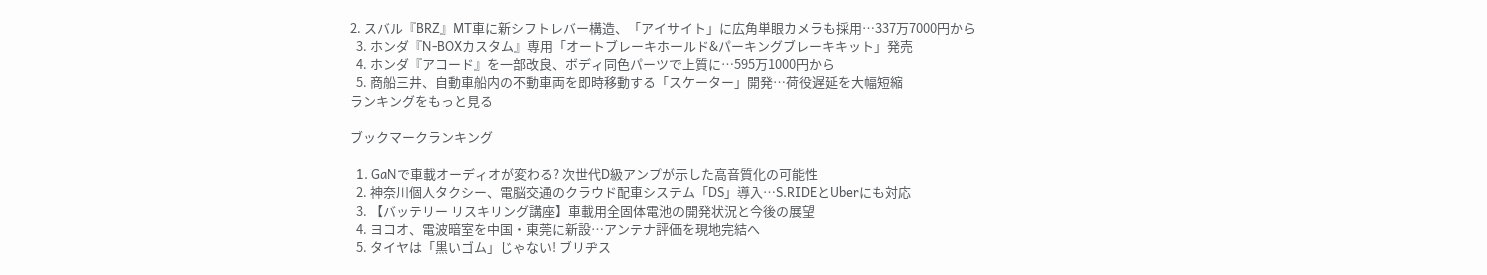2. スバル『BRZ』MT車に新シフトレバー構造、「アイサイト」に広角単眼カメラも採用…337万7000円から
  3. ホンダ『N-BOXカスタム』専用「オートブレーキホールド&パーキングブレーキキット」発売
  4. ホンダ『アコード』を一部改良、ボディ同色パーツで上質に…595万1000円から
  5. 商船三井、自動車船内の不動車両を即時移動する「スケーター」開発…荷役遅延を大幅短縮
ランキングをもっと見る

ブックマークランキング

  1. GaNで車載オーディオが変わる? 次世代D級アンプが示した高音質化の可能性
  2. 神奈川個人タクシー、電脳交通のクラウド配車システム「DS」導入…S.RIDEとUberにも対応
  3. 【バッテリー リスキリング講座】車載用全固体電池の開発状況と今後の展望
  4. ヨコオ、電波暗室を中国・東莞に新設…アンテナ評価を現地完結へ
  5. タイヤは「黒いゴム」じゃない! ブリヂス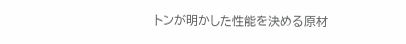トンが明かした性能を決める原材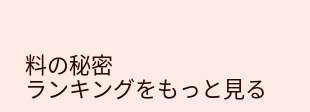料の秘密
ランキングをもっと見る